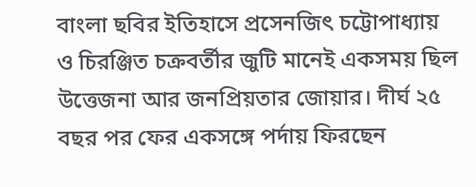বাংলা ছবির ইতিহাসে প্রসেনজিৎ চট্টোপাধ্যায় ও চিরঞ্জিত চক্রবর্তীর জুটি মানেই একসময় ছিল উত্তেজনা আর জনপ্রিয়তার জোয়ার। দীর্ঘ ২৫ বছর পর ফের একসঙ্গে পর্দায় ফিরছেন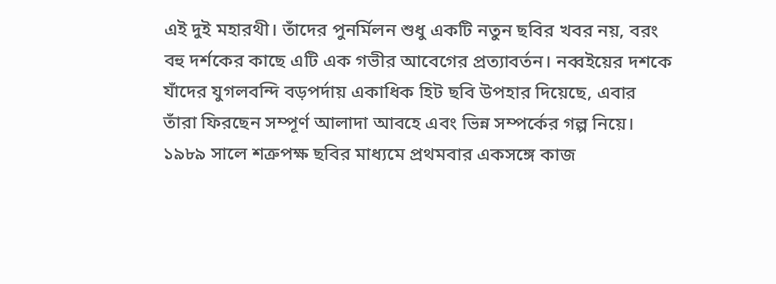এই দুই মহারথী। তাঁদের পুনর্মিলন শুধু একটি নতুন ছবির খবর নয়, বরং বহু দর্শকের কাছে এটি এক গভীর আবেগের প্রত্যাবর্তন। নব্বইয়ের দশকে যাঁদের যুগলবন্দি বড়পর্দায় একাধিক হিট ছবি উপহার দিয়েছে, এবার তাঁরা ফিরছেন সম্পূর্ণ আলাদা আবহে এবং ভিন্ন সম্পর্কের গল্প নিয়ে।
১৯৮৯ সালে শত্রুপক্ষ ছবির মাধ্যমে প্রথমবার একসঙ্গে কাজ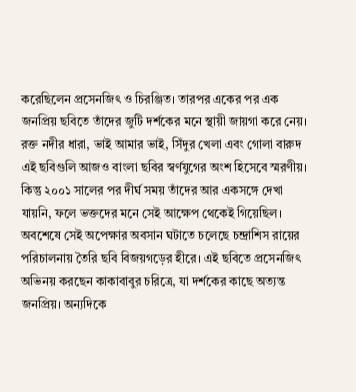করেছিলেন প্রসেনজিৎ ও চিরঞ্জিত। তারপর একের পর এক জনপ্রিয় ছবিতে তাঁদের জুটি দর্শকের মনে স্থায়ী জায়গা করে নেয়। রক্ত নদীর ধারা, ভাই আমার ভাই, সিঁদুর খেলা এবং গোলা বারুদ এই ছবিগুলি আজও বাংলা ছবির স্বর্ণযুগের অংশ হিসেবে স্মরণীয়। কিন্তু ২০০১ সালের পর দীর্ঘ সময় তাঁদের আর একসঙ্গে দেখা যায়নি, ফলে ভক্তদের মনে সেই আক্ষেপ থেকেই গিয়েছিল।
অবশেষে সেই অপেক্ষার অবসান ঘটাতে চলেছে চন্দ্রাশিস রায়ের পরিচালনায় তৈরি ছবি বিজয়গড়ের হীরে। এই ছবিতে প্রসেনজিৎ অভিনয় করছেন কাকাবাবুর চরিত্রে, যা দর্শকের কাছে অত্যন্ত জনপ্রিয়। অন্যদিকে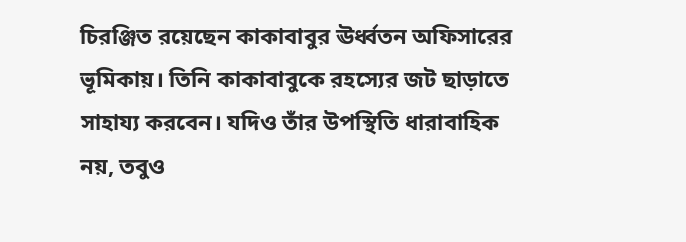চিরঞ্জিত রয়েছেন কাকাবাবুর ঊর্ধ্বতন অফিসারের ভূমিকায়। তিনি কাকাবাবুকে রহস্যের জট ছাড়াতে সাহায্য করবেন। যদিও তাঁর উপস্থিতি ধারাবাহিক নয়, তবুও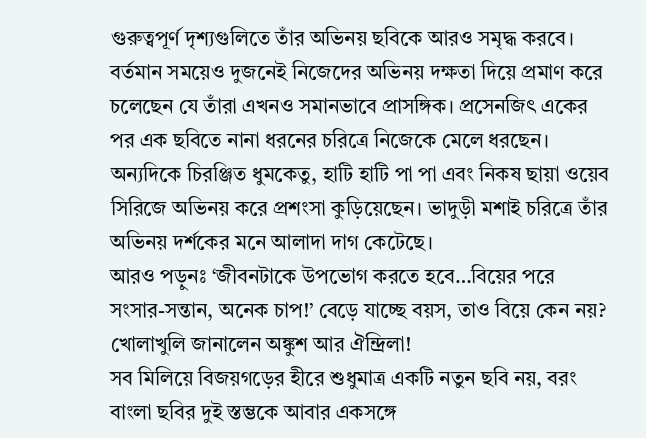গুরুত্বপূর্ণ দৃশ্যগুলিতে তাঁর অভিনয় ছবিকে আরও সমৃদ্ধ করবে।
বর্তমান সময়েও দুজনেই নিজেদের অভিনয় দক্ষতা দিয়ে প্রমাণ করে চলেছেন যে তাঁরা এখনও সমানভাবে প্রাসঙ্গিক। প্রসেনজিৎ একের পর এক ছবিতে নানা ধরনের চরিত্রে নিজেকে মেলে ধরছেন। অন্যদিকে চিরঞ্জিত ধুমকেতু, হাটি হাটি পা পা এবং নিকষ ছায়া ওয়েব সিরিজে অভিনয় করে প্রশংসা কুড়িয়েছেন। ভাদুড়ী মশাই চরিত্রে তাঁর অভিনয় দর্শকের মনে আলাদা দাগ কেটেছে।
আরও পড়ুনঃ ‘জীবনটাকে উপভোগ করতে হবে…বিয়ের পরে সংসার-সন্তান, অনেক চাপ!’ বেড়ে যাচ্ছে বয়স, তাও বিয়ে কেন নয়? খোলাখুলি জানালেন অঙ্কুশ আর ঐন্দ্রিলা!
সব মিলিয়ে বিজয়গড়ের হীরে শুধুমাত্র একটি নতুন ছবি নয়, বরং বাংলা ছবির দুই স্তম্ভকে আবার একসঙ্গে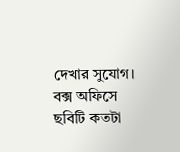দেখার সুযোগ। বক্স অফিসে ছবিটি কতটা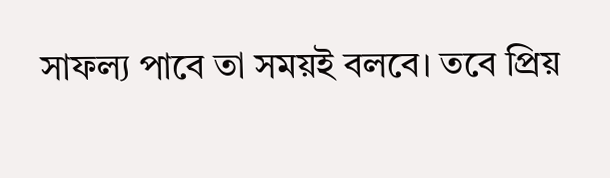সাফল্য পাবে তা সময়ই বলবে। তবে প্রিয়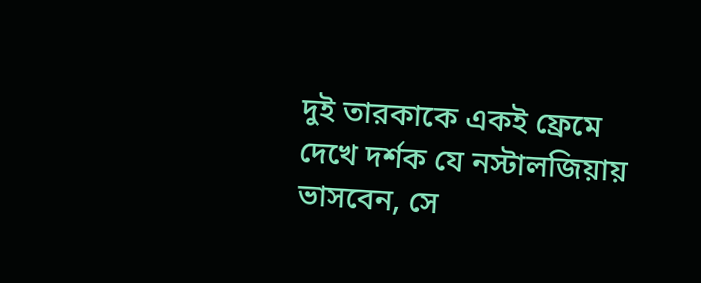দুই তারকাকে একই ফ্রেমে দেখে দর্শক যে নস্টালজিয়ায় ভাসবেন, সে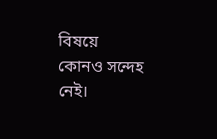বিষয়ে কোনও সন্দেহ নেই।